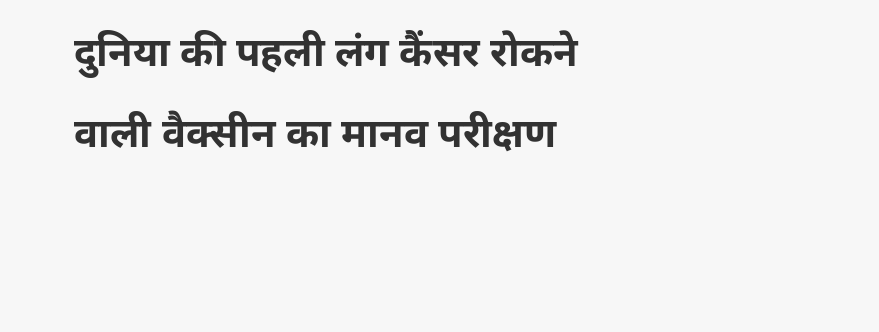दुनिया की पहली लंग कैंसर रोकने वाली वैक्सीन का मानव परीक्षण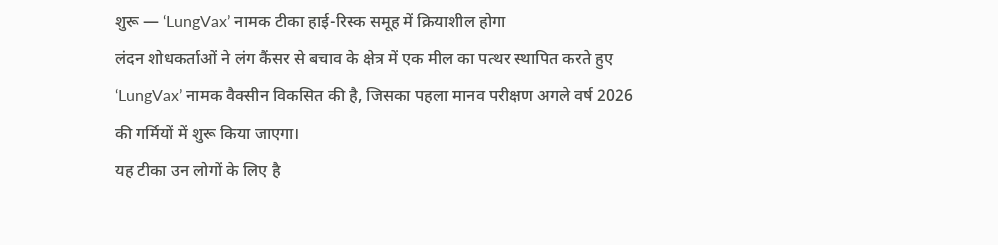शुरू — ‘LungVax’ नामक टीका हाई-रिस्क समूह में क्रियाशील होगा
लंदन शोधकर्ताओं ने लंग कैंसर से बचाव के क्षेत्र में एक मील का पत्थर स्थापित करते हुए ‘LungVax’ नामक वैक्सीन विकसित की है, जिसका पहला मानव परीक्षण अगले वर्ष 2026 की गर्मियों में शुरू किया जाएगा।
यह टीका उन लोगों के लिए है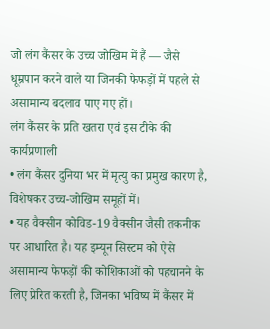जो लंग कैंसर के उच्च जोखिम में हैं — जैसे धूम्रपान करने वाले या जिनकी फेफड़ों में पहले से असामान्य बदलाव पाए गए हों।
लंग कैंसर के प्रति खतरा एवं इस टीके की कार्यप्रणाली
• लंग कैंसर दुनिया भर में मृत्यु का प्रमुख कारण है, विशेषकर उच्च-जोखिम समूहों में।
• यह वैक्सीन कोविड-19 वैक्सीन जैसी तकनीक पर आधारित है। यह इम्यून सिस्टम को ऐसे असामान्य फेफड़ों की कोशिकाओं को पहचानने के लिए प्रेरित करती है, जिनका भविष्य में कैंसर में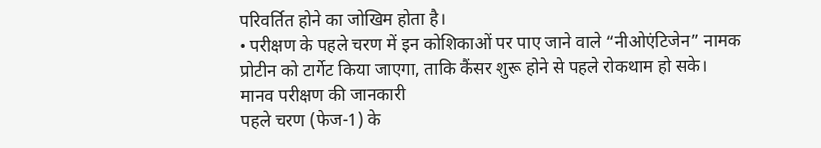परिवर्तित होने का जोखिम होता है।
• परीक्षण के पहले चरण में इन कोशिकाओं पर पाए जाने वाले “नीओएंटिजेन” नामक प्रोटीन को टार्गेट किया जाएगा, ताकि कैंसर शुरू होने से पहले रोकथाम हो सके।
मानव परीक्षण की जानकारी
पहले चरण (फेज-1) के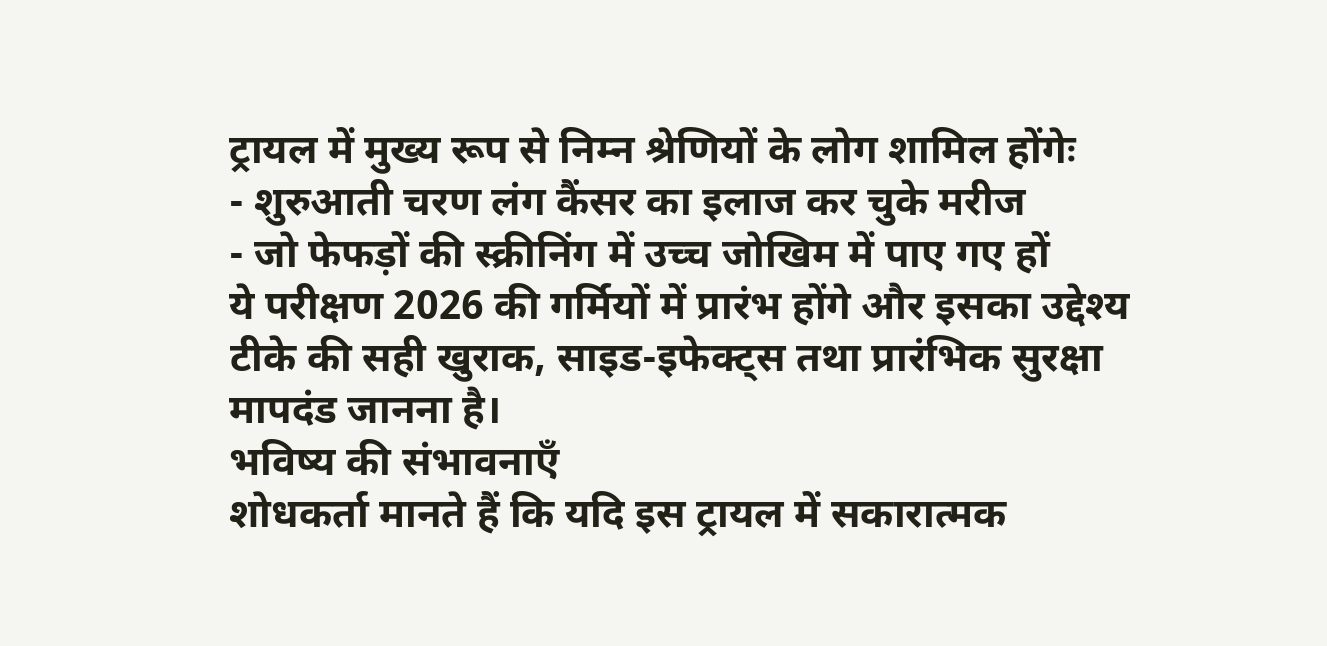ट्रायल में मुख्य रूप से निम्न श्रेणियों के लोग शामिल होंगेः
- शुरुआती चरण लंग कैंसर का इलाज कर चुके मरीज
- जो फेफड़ों की स्क्रीनिंग में उच्च जोखिम में पाए गए हों
ये परीक्षण 2026 की गर्मियों में प्रारंभ होंगे और इसका उद्देश्य टीके की सही खुराक, साइड-इफेक्ट्स तथा प्रारंभिक सुरक्षा मापदंड जानना है।
भविष्य की संभावनाएँ
शोधकर्ता मानते हैं कि यदि इस ट्रायल में सकारात्मक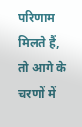परिणाम मिलते हैं, तो आगे के चरणों में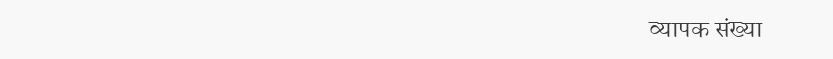व्यापक संख्या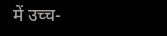में उच्च-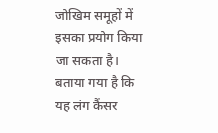जोखिम समूहों में इसका प्रयोग किया जा सकता है। बताया गया है कि यह लंग कैंसर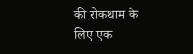की रोकथाम के लिए एक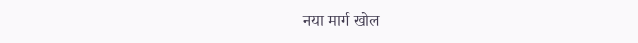नया मार्ग खोल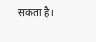सकता है।